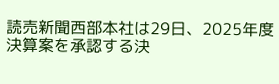読売新聞西部本社は29日、2025年度決算案を承認する決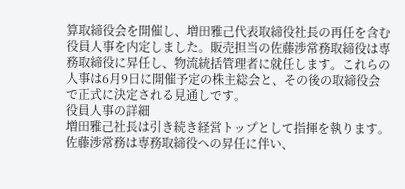算取締役会を開催し、増田雅己代表取締役社長の再任を含む役員人事を内定しました。販売担当の佐藤渉常務取締役は専務取締役に昇任し、物流統括管理者に就任します。これらの人事は6月9日に開催予定の株主総会と、その後の取締役会で正式に決定される見通しです。
役員人事の詳細
増田雅己社長は引き続き経営トップとして指揮を執ります。佐藤渉常務は専務取締役への昇任に伴い、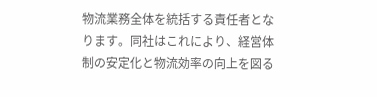物流業務全体を統括する責任者となります。同社はこれにより、経営体制の安定化と物流効率の向上を図る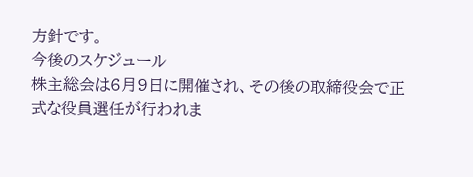方針です。
今後のスケジュール
株主総会は6月9日に開催され、その後の取締役会で正式な役員選任が行われま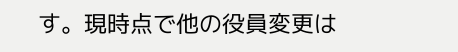す。現時点で他の役員変更は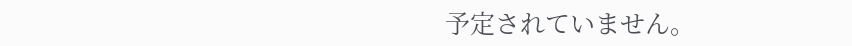予定されていません。